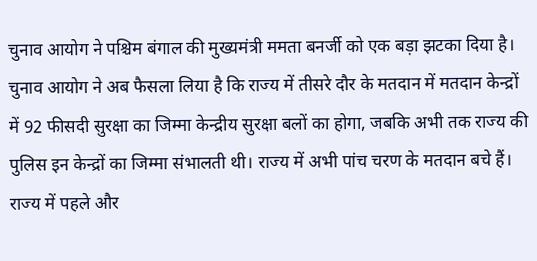चुनाव आयोग ने पश्चिम बंगाल की मुख्यमंत्री ममता बनर्जी को एक बड़ा झटका दिया है। चुनाव आयोग ने अब फैसला लिया है कि राज्य में तीसरे दौर के मतदान में मतदान केन्द्रों में 92 फीसदी सुरक्षा का जिम्मा केन्द्रीय सुरक्षा बलों का होगा, जबकि अभी तक राज्य की पुलिस इन केन्द्रों का जिम्मा संभालती थी। राज्य में अभी पांच चरण के मतदान बचे हैं।
राज्य में पहले और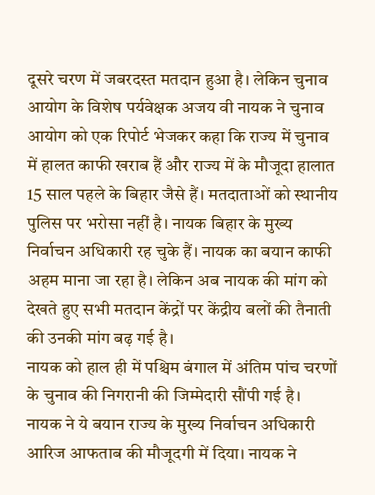दूसरे चरण में जबरदस्त मतदान हुआ है। लेकिन चुनाव आयोग के विशेष पर्यवेक्षक अजय वी नायक ने चुनाव आयोग को एक रिपोर्ट भेजकर कहा कि राज्य में चुनाव में हालत काफी खराब हैं और राज्य में के मौजूदा हालात 15 साल पहले के बिहार जैसे हैं। मतदाताओं को स्थानीय पुलिस पर भरोसा नहीं है। नायक बिहार के मुख्य निर्वाचन अधिकारी रह चुके हैं। नायक का बयान काफी अहम माना जा रहा है। लेकिन अब नायक की मांग को देखते हुए सभी मतदान केंद्रों पर केंद्रीय बलों की तैनाती की उनकी मांग बढ़ गई है।
नायक को हाल ही में पश्चिम बंगाल में अंतिम पांच चरणों के चुनाव की निगरानी की जिम्मेदारी सौंपी गई है। नायक ने ये बयान राज्य के मुख्य निर्वाचन अधिकारी आरिज आफताब की मौजूदगी में दिया। नायक ने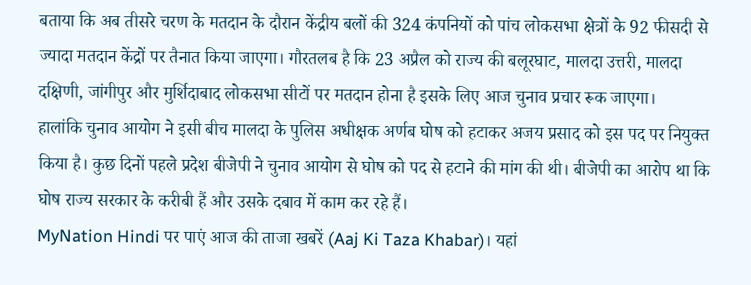बताया कि अब तीसरे चरण के मतदान के दौरान केंद्रीय बलों की 324 कंपनियों को पांच लोकसभा क्षेत्रों के 92 फीसदी से ज्यादा मतदान केंद्रों पर तैनात किया जाएगा। गौरतलब है कि 23 अप्रैल को राज्य की बलूरघाट, मालदा उत्तरी, मालदा दक्षिणी, जांगीपुर और मुर्शिदाबाद लोकसभा सीटों पर मतदान होना है इसके लिए आज चुनाव प्रचार रूक जाएगा।
हालांकि चुनाव आयोग ने इसी बीच मालदा के पुलिस अधीक्षक अर्णब घोष को हटाकर अजय प्रसाद को इस पद पर नियुक्त किया है। कुछ दिनों पहले प्रदेश बीजेपी ने चुनाव आयोग से घोष को पद से हटाने की मांग की थी। बीजेपी का आरोप था कि घोष राज्य सरकार के करीबी हैं और उसके दबाव में काम कर रहे हैं।
MyNation Hindi पर पाएं आज की ताजा खबरें (Aaj Ki Taza Khabar)। यहां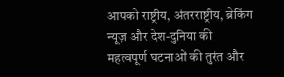आपको राष्ट्रीय, अंतरराष्ट्रीय, ब्रेकिंग न्यूज़ और देश-दुनिया की महत्वपूर्ण घटनाओं की तुरंत और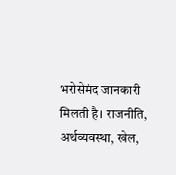भरोसेमंद जानकारी मिलती है। राजनीति, अर्थव्यवस्था, खेल,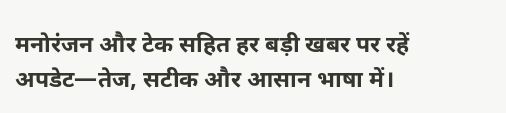मनोरंजन और टेक सहित हर बड़ी खबर पर रहें अपडेट—तेज, सटीक और आसान भाषा में।